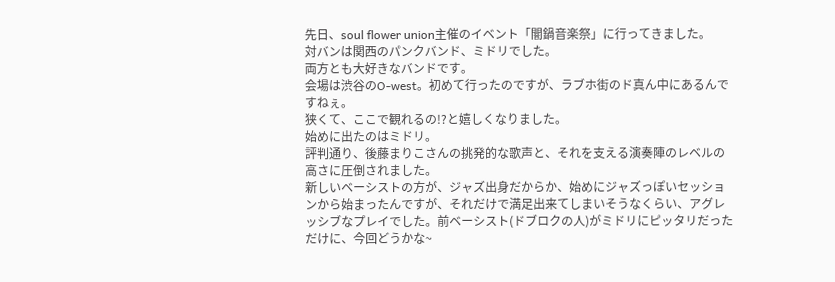先日、soul flower union主催のイベント「闇鍋音楽祭」に行ってきました。
対バンは関西のパンクバンド、ミドリでした。
両方とも大好きなバンドです。
会場は渋谷のO-west。初めて行ったのですが、ラブホ街のド真ん中にあるんですねぇ。
狭くて、ここで観れるの!?と嬉しくなりました。
始めに出たのはミドリ。
評判通り、後藤まりこさんの挑発的な歌声と、それを支える演奏陣のレベルの高さに圧倒されました。
新しいベーシストの方が、ジャズ出身だからか、始めにジャズっぽいセッションから始まったんですが、それだけで満足出来てしまいそうなくらい、アグレッシブなプレイでした。前ベーシスト(ドブロクの人)がミドリにピッタリだっただけに、今回どうかな~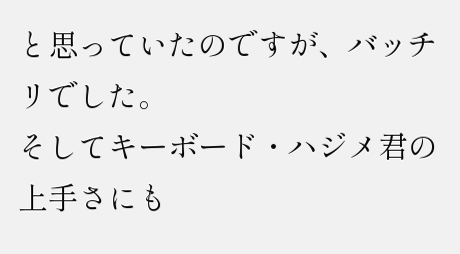と思っていたのですが、バッチリでした。
そしてキーボード・ハジメ君の上手さにも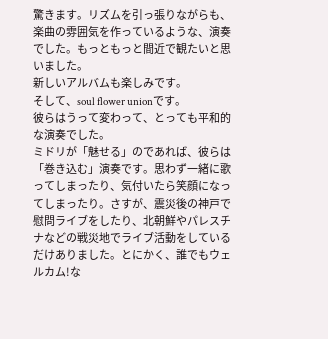驚きます。リズムを引っ張りながらも、楽曲の雰囲気を作っているような、演奏でした。もっともっと間近で観たいと思いました。
新しいアルバムも楽しみです。
そして、soul flower unionです。
彼らはうって変わって、とっても平和的な演奏でした。
ミドリが「魅せる」のであれば、彼らは「巻き込む」演奏です。思わず一緒に歌ってしまったり、気付いたら笑顔になってしまったり。さすが、震災後の神戸で慰問ライブをしたり、北朝鮮やパレスチナなどの戦災地でライブ活動をしているだけありました。とにかく、誰でもウェルカム!な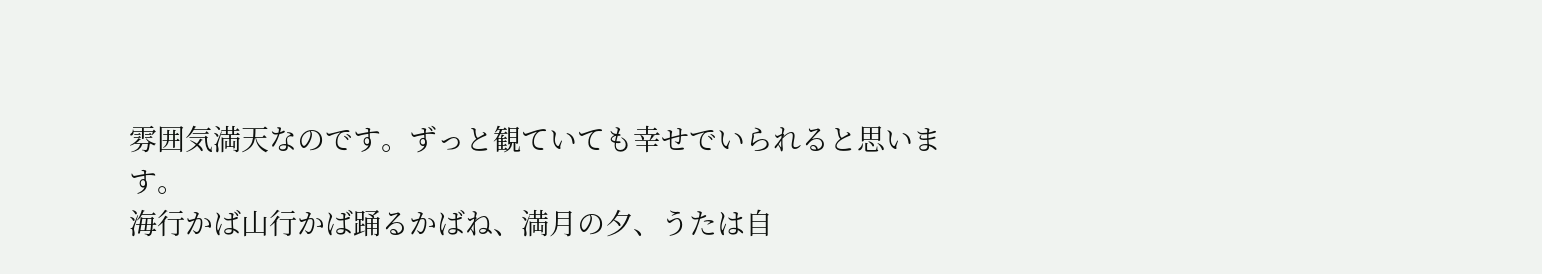雰囲気満天なのです。ずっと観ていても幸せでいられると思います。
海行かば山行かば踊るかばね、満月の夕、うたは自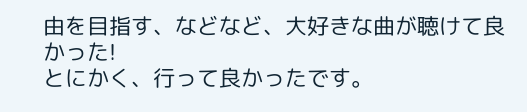由を目指す、などなど、大好きな曲が聴けて良かった!
とにかく、行って良かったです。